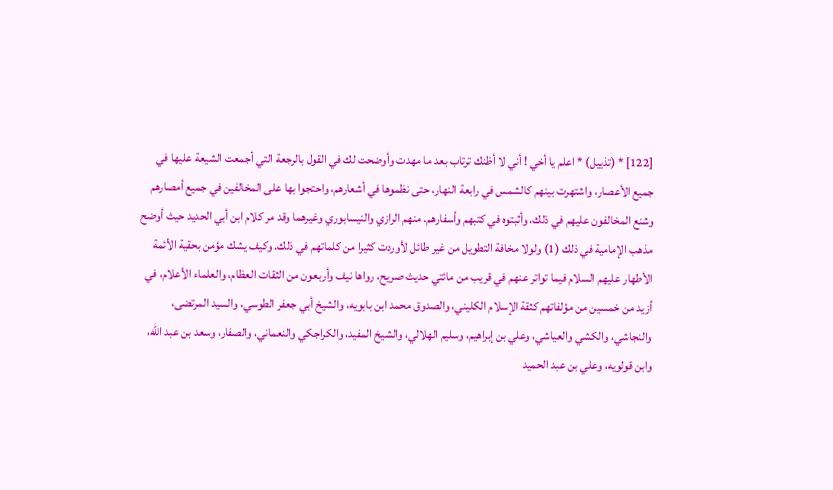[122] * (تذييل) * اعلم يا أخي ! أني لا أظنك ترتاب بعد ما مهدت وأوضحت لك في القول بالرجعة التي أجمعت الشيعة عليها في جميع الأعصار، واشتهرت بينهم كالشمس في رابعة النهار، حتى نظموها في أشعارهم، واحتجوا بها على المخالفين في جميع أمصارهم وشنع المخالفون عليهم في ذلك، وأثبتوه في كتبهم وأسفارهم. منهم الرازي والنيسابوري وغيرهما وقد مر كلام ابن أبي الحديد حيث أوضح مذهب الإمامية في ذلك (1) ولولا مخافة التطويل من غير طائل لأوردت كثيرا من كلماتهم في ذلك. وكيف يشك مؤمن بحقية الأئمة الأطهار عليهم السلام فيما تواتر عنهم في قريب من مائتي حديث صريح، رواها نيف وأربعون من الثقات العظام، والعلماء الأعلام، في أزيد من خمسين من مؤلفاتهم كثقة الإسلام الكليني، والصدوق محمد ابن بابويه، والشيخ أبي جعفر الطوسي، والسيد المرتضى، والنجاشي، والكشي والعياشي، وعلي بن إبراهيم، وسليم الهلالي، والشيخ المفيد، والكراجكي والنعماني، والصفار، وسعد بن عبد الله، وابن قولويه، وعلي بن عبد الحميد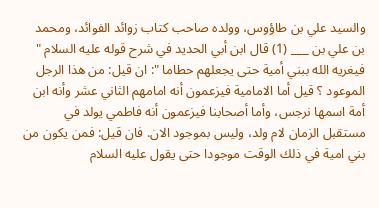والسيد علي بن طاؤوس، وولده صاحب كتاب زوائد الفوائد، ومحمد بن علي بن ___ (1) قال ابن أبي الحديد في شرح قوله عليه السلام " فيغريه الله ببني أمية حتى يجعلهم حطاما ": ان قيل: من هذا الرجل الموعود ؟ قيل أما الامامية فيزعمون أنه امامهم الثاني عشر وأنه ابن أمة اسمها نرجس، وأما أصحابنا فيزعمون أنه فاطمي يولد في مستقبل الزمان لام ولد، وليس بموجود الان. فان قيل: فمن يكون من بني امية في ذلك الوقت موجودا حتى يقول عليه السلام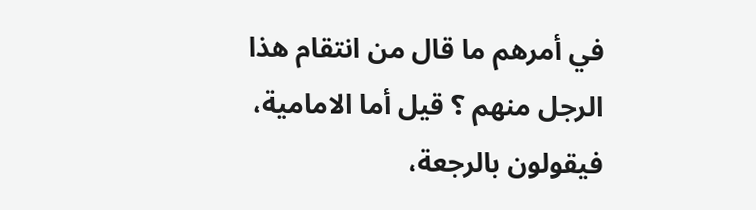في أمرهم ما قال من انتقام هذا الرجل منهم ؟ قيل أما الامامية، فيقولون بالرجعة،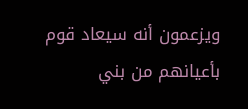ويزعمون أنه سيعاد قوم بأعيانهم من بني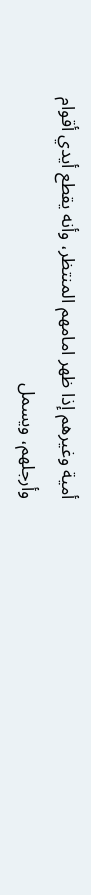أمية وغيرهم إذا ظهر امامهم المنتظر، وأنه يقطع أيدي أقوام وأرجلهم، ويسمل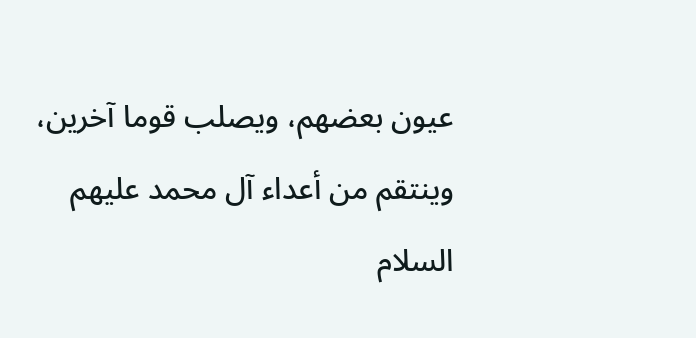عيون بعضهم، ويصلب قوما آخرين، وينتقم من أعداء آل محمد عليهم السلام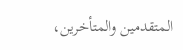المتقدمين والمتأخرين،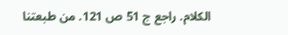الكلام. راجع ج 51 ص 121. من طبعتنا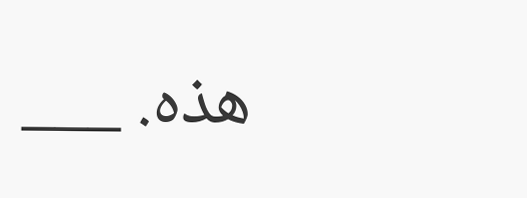هذه. ___